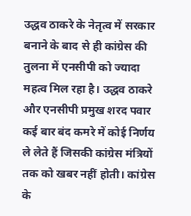उद्धव ठाकरे के नेतृत्व में सरकार बनाने के बाद से ही कांग्रेस की तुलना में एनसीपी को ज्यादा महत्व मिल रहा है। उद्धव ठाकरे और एनसीपी प्रमुख शरद पवार कई बार बंद कमरे में कोई निर्णय ले लेते हैं जिसकी कांग्रेस मंत्रियों तक को खबर नहीं होती। कांग्रेस के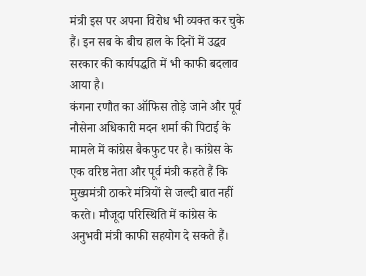मंत्री इस पर अपना विरोध भी व्यक्त कर चुके हैं। इन सब के बीच हाल के दिनों में उद्धव सरकार की कार्यपद्धति में भी काफी बदलाव आया है।
कंगना रणौत का ऑफिस तोड़े जाने और पूर्व नौसेना अधिकारी मदन शर्मा की पिटाई के मामले में कांग्रेस बैकफुट पर है। कांग्रेस के एक वरिष्ठ नेता और पूर्व मंत्री कहते हैं कि मुख्यमंत्री ठाकरे मंत्रियों से जल्दी बात नहीं करते। मौजूदा परिस्थिति में कांग्रेस के अनुभवी मंत्री काफी सहयोग दे सकते हैं।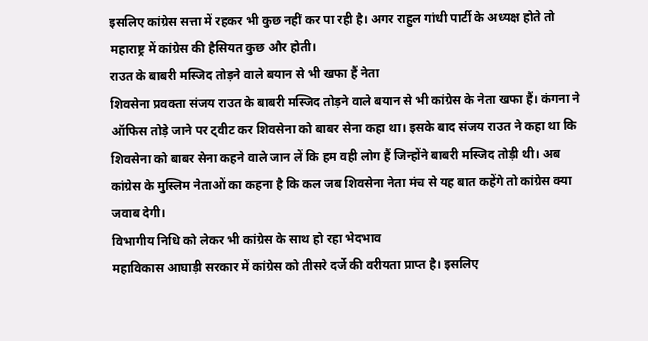इसलिए कांग्रेस सत्ता में रहकर भी कुछ नहीं कर पा रही है। अगर राहुल गांधी पार्टी के अध्यक्ष होते तो महाराष्ट्र में कांग्रेस की हैसियत कुछ और होती।
राउत के बाबरी मस्जिद तोड़ने वाले बयान से भी खफा हैं नेता
शिवसेना प्रवक्ता संजय राउत के बाबरी मस्जिद तोड़ने वाले बयान से भी कांग्रेस के नेता खफा हैं। कंगना ने ऑफिस तोड़े जाने पर ट्वीट कर शिवसेना को बाबर सेना कहा था। इसके बाद संजय राउत ने कहा था कि शिवसेना को बाबर सेना कहने वाले जान लें कि हम वही लोग हैं जिन्होंने बाबरी मस्जिद तोड़ी थी। अब कांग्रेस के मुस्लिम नेताओं का कहना है कि कल जब शिवसेना नेता मंच से यह बात कहेंगे तो कांग्रेस क्या जवाब देगी।
विभागीय निधि को लेकर भी कांग्रेस के साथ हो रहा भेदभाव
महाविकास आघाड़ी सरकार में कांग्रेस को तीसरे दर्जे की वरीयता प्राप्त है। इसलिए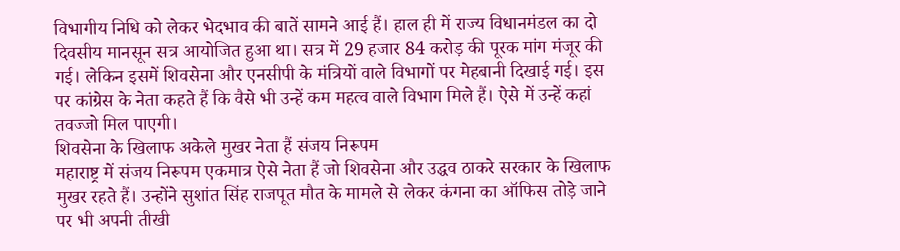विभागीय निधि को लेकर भेदभाव की बातें सामने आई हैं। हाल ही में राज्य विधानमंडल का दो दिवसीय मानसून सत्र आयोजित हुआ था। सत्र में 29 हजार 84 करोड़ की पूरक मांग मंजूर की गई। लेकिन इसमें शिवसेना और एनसीपी के मंत्रियों वाले विभागों पर मेहबानी दिखाई गई। इस पर कांग्रेस के नेता कहते हैं कि वैसे भी उन्हें कम महत्व वाले विभाग मिले हैं। ऐसे में उन्हें कहां तवज्जो मिल पाएगी।
शिवसेना के खिलाफ अकेले मुखर नेता हैं संजय निरूपम
महाराष्ट्र में संजय निरूपम एकमात्र ऐसे नेता हैं जो शिवसेना और उद्धव ठाकरे सरकार के खिलाफ मुखर रहते हैं। उन्होंने सुशांत सिंह राजपूत मौत के मामले से लेकर कंगना का ऑफिस तोड़े जाने पर भी अपनी तीखी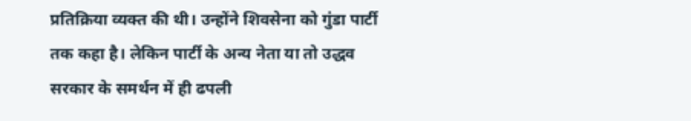प्रतिक्रिया व्यक्त की थी। उन्होंने शिवसेना को गुंडा पार्टी तक कहा है। लेकिन पार्टी के अन्य नेता या तो उद्धव सरकार के समर्थन में ही ढपली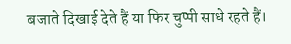बजाते दिखाई देते हैं या फिर चुप्पी साधे रहते हैं।